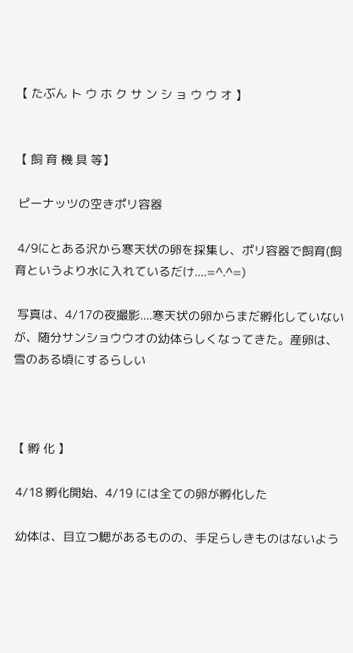【 たぶん ト ウ ホ ク サ ン シ ョ ウ ウ オ 】


【 飼 育 機 具 等】

 ピーナッツの空きポリ容器

 4/9にとある沢から寒天状の卵を採集し、ポリ容器で飼育(飼育というより水に入れているだけ....=^.^=)

 写真は、4/17の夜撮影....寒天状の卵からまだ孵化していないが、随分サンショウウオの幼体らしくなってきた。産卵は、雪のある頃にするらしい



【 孵 化 】

 4/18 孵化開始、4/19 には全ての卵が孵化した

 幼体は、目立つ鰓があるものの、手足らしきものはないよう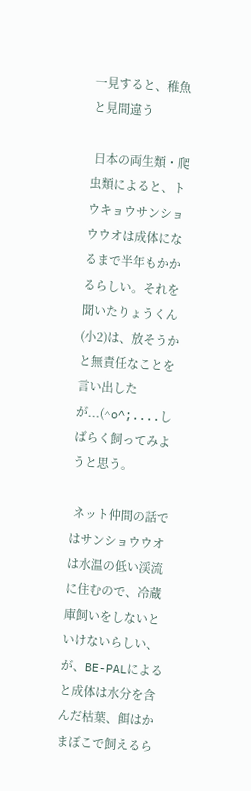一見すると、稚魚と見間違う

 日本の両生類・爬虫類によると、トウキョウサンショウウオは成体になるまで半年もかかるらしい。それを聞いたりょうくん(小2)は、放そうかと無責任なことを言い出したが...(^o^;....しばらく飼ってみようと思う。

 ネット仲間の話ではサンショウウオは水温の低い渓流に住むので、冷蔵庫飼いをしないといけないらしい、が、BE-PALによると成体は水分を含んだ枯葉、餌はかまぼこで飼えるら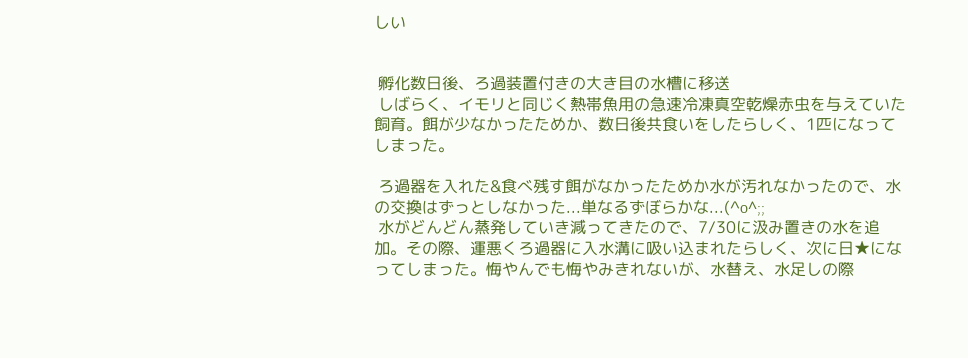しい


 孵化数日後、ろ過装置付きの大き目の水槽に移送
 しばらく、イモリと同じく熱帯魚用の急速冷凍真空乾燥赤虫を与えていた飼育。餌が少なかったためか、数日後共食いをしたらしく、1匹になってしまった。

 ろ過器を入れた&食べ残す餌がなかったためか水が汚れなかったので、水の交換はずっとしなかった...単なるずぼらかな...(^o^;;
 水がどんどん蒸発していき減ってきたので、7/30に汲み置きの水を追加。その際、運悪くろ過器に入水溝に吸い込まれたらしく、次に日★になってしまった。悔やんでも悔やみきれないが、水替え、水足しの際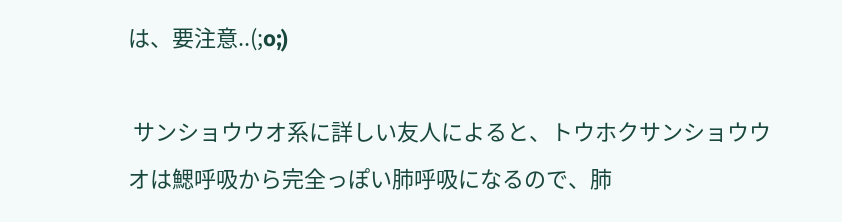は、要注意..(;o;)

 サンショウウオ系に詳しい友人によると、トウホクサンショウウオは鰓呼吸から完全っぽい肺呼吸になるので、肺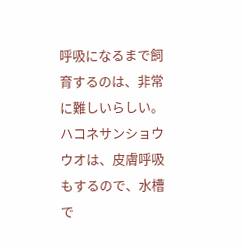呼吸になるまで飼育するのは、非常に難しいらしい。ハコネサンショウウオは、皮膚呼吸もするので、水槽で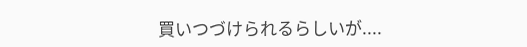買いつづけられるらしいが....